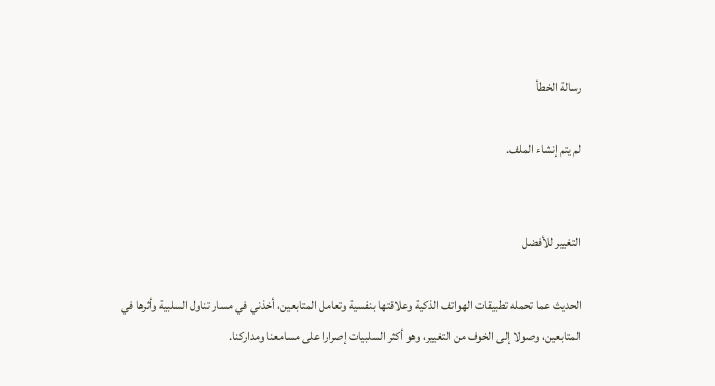رسالة الخطأ

لم يتم إنشاء الملف.


التغيير للأفضل

الحديث عما تحمله تطبيقات الهواتف الذكية وعلاقتها بنفسية وتعامل المتابعين، أخذني في مسار تناول السلبية وأثرها في المتابعين، وصولا إلى الخوف من التغيير، وهو أكثر السلبيات إصرارا على مسامعنا ومداركنا.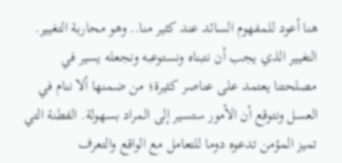هنا أعود للمفهوم السائد عند كثير منا.. وهو محاربة التغيير.
التغيير الذي يجب أن نتبناه ونستوعبه ونجعله يسير في مصلحتنا يعتمد على عناصر كثيرة؛ من ضمنها ألا ننام في العسل ونتوقع أن الأمور ستسير إلى المراد بسهولة. الفطنة التي تميز المؤمن تدعوه دوما للتعامل مع الواقع والتعرف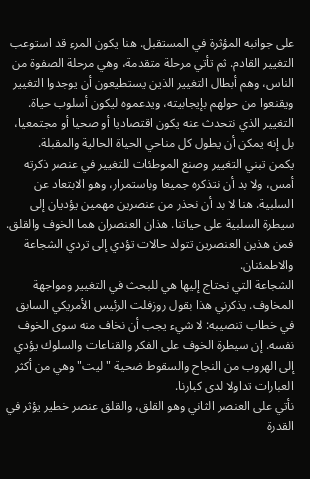على جوانبه المؤثرة في المستقبل. هنا يكون المرء قد استوعب التغيير القادم. ثم تأتي مرحلة متقدمة، وهي مرحلة الصفوة من الناس، وهم أبطال التغيير الذين يستطيعون أن يوجدوا التغيير ويقنعوا من حولهم بإيجابيته، ويدعموه ليكون أسلوب حياة. التغيير الذي نتحدث عنه يكون اقتصاديا أو صحيا أو مجتمعيا، بل إنه يمكن أن يطول كل مناحي الحياة الحالية والمقبلة.
يكمن تبني التغيير وصنع الموطئات للتغيير في عنصر ذكرته أمس، ولا بد أن نتذكره جميعا وباستمرار، وهو الابتعاد عن السلبية. هنا لا بد أن نحذر من عنصرين مهمين يؤديان إلى سيطرة السلبية على حياتنا. هذان العنصران هما الخوف والقلق. فمن هذين العنصرين تتولد حالات تؤدي إلى تردي الشجاعة والاطمئنان.
الشجاعة التي نحتاج إليها هي للبحث في التغيير ومواجهة المخاوف. يذكرني هذا بقول روزفلت الرئيس الأمريكي السابق في خطاب تنصيبه: لا شيء يجب أن نخاف منه سوى الخوف نفسه. إن سيطرة الخوف على الفكر والقناعات والسلوك يؤدي إلى الهروب من النجاح والسقوط ضحية " ليت" وهي من أكثر العبارات تداولا لدى كبارنا.
نأتي على العنصر الثاني وهو القلق، والقلق عنصر خطير يؤثر في القدرة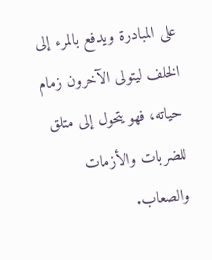على المبادرة ويدفع بالمرء إلى الخلف ليتولى الآخرون زمام حياته، فهو يتحول إلى متلق للضربات والأزمات والصعاب.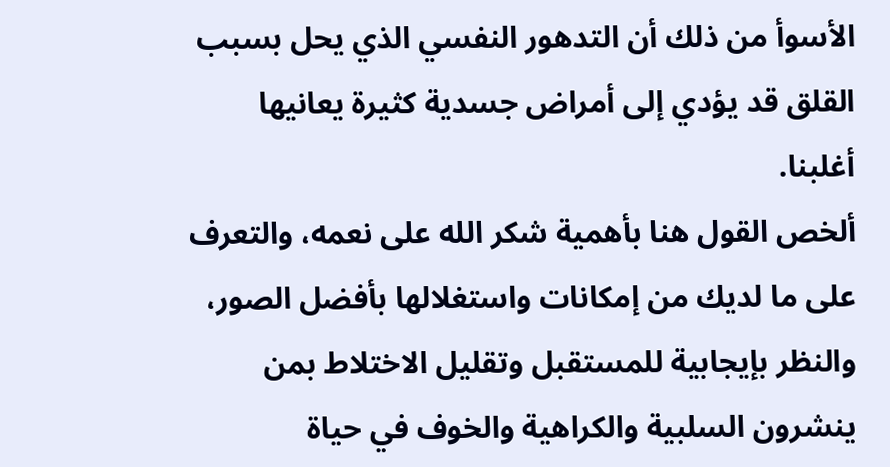الأسوأ من ذلك أن التدهور النفسي الذي يحل بسبب القلق قد يؤدي إلى أمراض جسدية كثيرة يعانيها أغلبنا.
ألخص القول هنا بأهمية شكر الله على نعمه، والتعرف على ما لديك من إمكانات واستغلالها بأفضل الصور، والنظر بإيجابية للمستقبل وتقليل الاختلاط بمن ينشرون السلبية والكراهية والخوف في حياة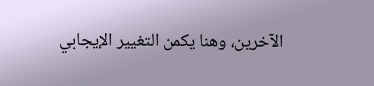الآخرين، وهنا يكمن التغيير الإيجابي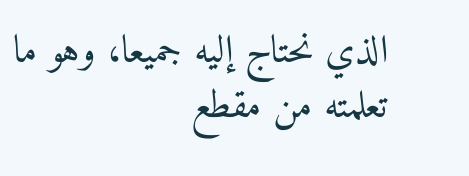الذي نحتاج إليه جميعا، وهو ما تعلمته من مقطع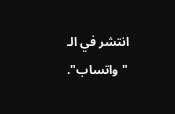انتشر في الـ "واتساب".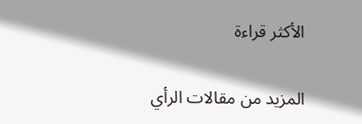الأكثر قراءة

المزيد من مقالات الرأي